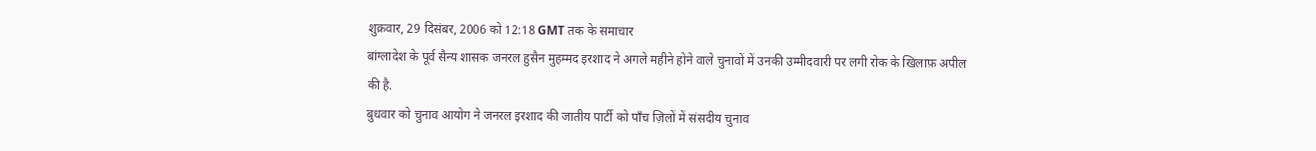शुक्रवार, 29 दिसंबर, 2006 को 12:18 GMT तक के समाचार
बांग्लादेश के पूर्व सैन्य शासक जनरल हुसैन मुहम्मद इरशाद ने अगले महीने होने वाले चुनावों में उनकी उम्मीदवारी पर लगी रोक के खिलाफ़ अपील की है.
बुधवार को चुनाव आयोग ने जनरल इरशाद की जातीय पार्टी को पाँच ज़िलों में संसदीय चुनाव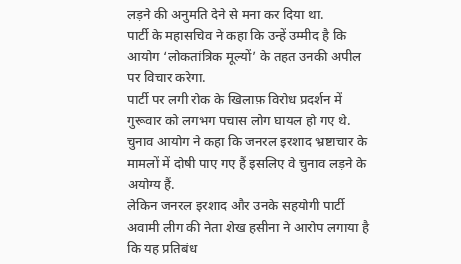लड़ने की अनुमति देने से मना कर दिया था.
पार्टी के महासचिव ने कहा कि उन्हें उम्मीद है कि आयोग ‘लोकतांत्रिक मूल्यों’ के तहत उनकी अपील पर विचार करेगा.
पार्टी पर लगी रोक के खिलाफ़ विरोध प्रदर्शन में गुरूवार को लगभग पचास लोग घायल हो गए थे.
चुनाव आयोग ने कहा कि जनरल इरशाद भ्रष्टाचार के मामलों में दोषी पाए गए हैं इसलिए वे चुनाव लड़ने के अयोग्य हैं.
लेकिन जनरल इरशाद और उनके सहयोगी पार्टी अवामी लीग की नेता शेख हसीना ने आरोप लगाया है कि यह प्रतिबंध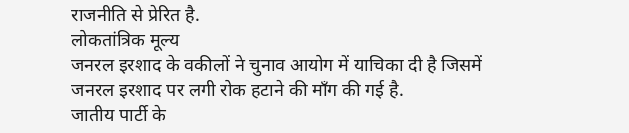राजनीति से प्रेरित है.
लोकतांत्रिक मूल्य
जनरल इरशाद के वकीलों ने चुनाव आयोग में याचिका दी है जिसमें जनरल इरशाद पर लगी रोक हटाने की माँग की गई है.
जातीय पार्टी के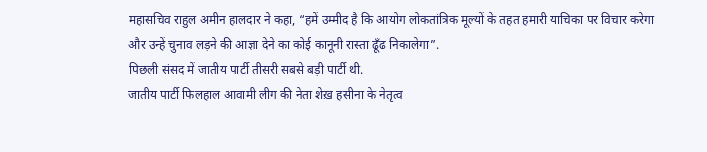महासचिव राहुल अमीन हालदार ने कहा, “हमें उम्मीद है कि आयोग लोकतांत्रिक मूल्यों के तहत हमारी याचिका पर विचार करेगा और उन्हें चुनाव लड़ने की आज्ञा देने का कोई कानूनी रास्ता ढूँढ निकालेगा”.
पिछली संसद में जातीय पार्टी तीसरी सबसे बड़ी पार्टी थी.
जातीय पार्टी फिलहाल आवामी लीग की नेता शेख़ हसीना के नेतृत्व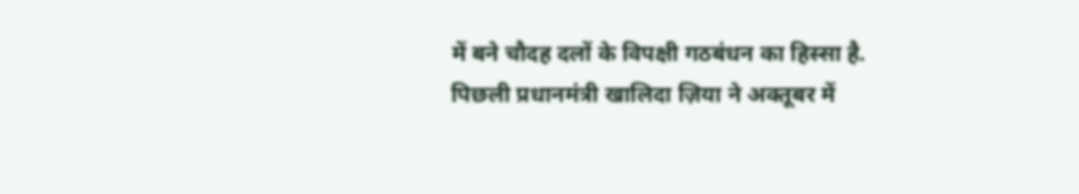में बने चौदह दलों के विपक्षी गठबंधन का हिस्सा है.
पिछली प्रधानमंत्री खालिदा ज़िया ने अक्तूबर में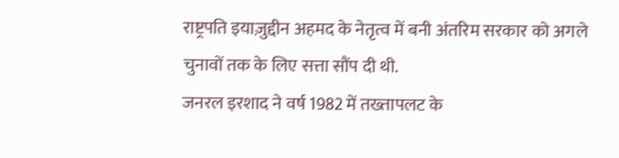राष्ट्रपति इयाज़ुद्दीन अहमद के नेतृत्व में बनी अंतरिम सरकार को अगले चुनावों तक के लिए सत्ता सौंप दी थी.
जनरल इरशाद ने वर्ष 1982 में तख्तापलट के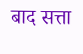बाद सत्ता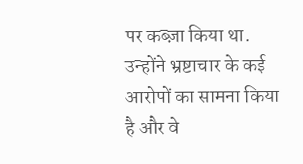पर कब्ज़ा किया था.
उन्होंने भ्रष्टाचार के कई आरोपों का सामना किया है और वे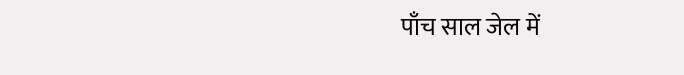पाँच साल जेल में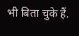भी बिता चुके हैं.